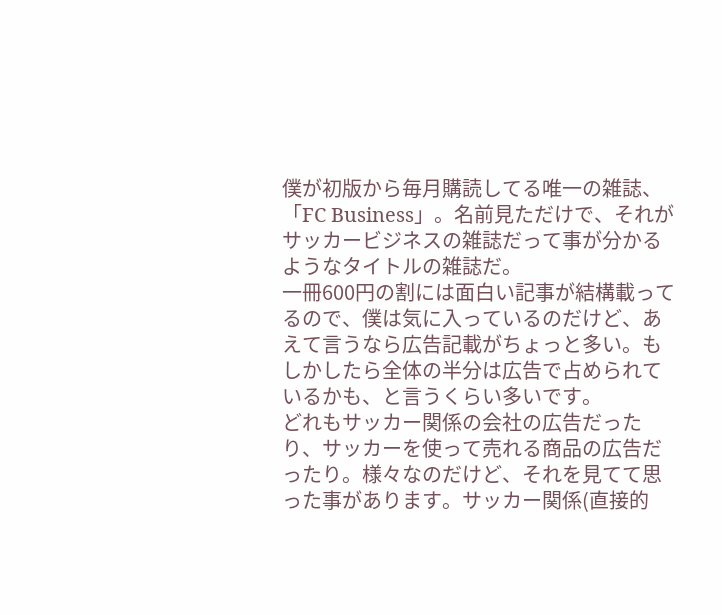僕が初版から毎月購読してる唯一の雑誌、「FC Business」。名前見ただけで、それがサッカービジネスの雑誌だって事が分かるようなタイトルの雑誌だ。
一冊600円の割には面白い記事が結構載ってるので、僕は気に入っているのだけど、あえて言うなら広告記載がちょっと多い。もしかしたら全体の半分は広告で占められているかも、と言うくらい多いです。
どれもサッカー関係の会社の広告だったり、サッカーを使って売れる商品の広告だったり。様々なのだけど、それを見てて思った事があります。サッカー関係(直接的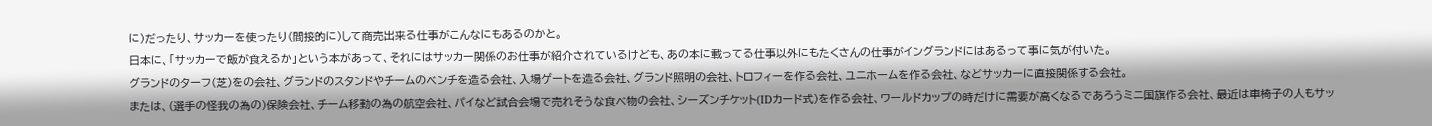に)だったり、サッカーを使ったり(間接的に)して商売出来る仕事がこんなにもあるのかと。
日本に、「サッカーで飯が食えるか」という本があって、それにはサッカー関係のお仕事が紹介されているけども、あの本に載ってる仕事以外にもたくさんの仕事がイングランドにはあるって事に気が付いた。
グランドのターフ(芝)をの会社、グランドのスタンドやチームのベンチを造る会社、入場ゲートを造る会社、グランド照明の会社、トロフィーを作る会社、ユニホームを作る会社、などサッカーに直接関係する会社。
または、(選手の怪我の為の)保険会社、チーム移動の為の航空会社、パイなど試合会場で売れそうな食べ物の会社、シーズンチケット(IDカード式)を作る会社、ワールドカップの時だけに需要が高くなるであろうミニ国旗作る会社、最近は車椅子の人もサッ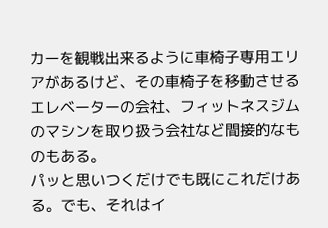カーを観戦出来るように車椅子専用エリアがあるけど、その車椅子を移動させるエレベーターの会社、フィットネスジムのマシンを取り扱う会社など間接的なものもある。
パッと思いつくだけでも既にこれだけある。でも、それはイ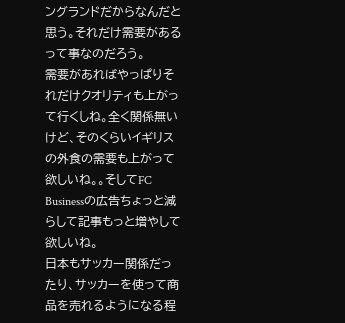ングランドだからなんだと思う。それだけ需要があるって事なのだろう。
需要があればやっぱりそれだけクオリティも上がって行くしね。全く関係無いけど、そのくらいイギリスの外食の需要も上がって欲しいね。。そしてFC Businessの広告ちょっと減らして記事もっと増やして欲しいね。
日本もサッカー関係だったり、サッカーを使って商品を売れるようになる程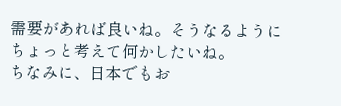需要があれば良いね。そうなるようにちょっと考えて何かしたいね。
ちなみに、日本でもお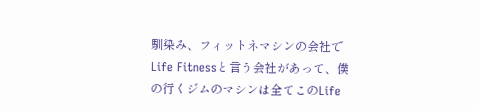馴染み、フィットネマシンの会社でLife Fitnessと言う会社があって、僕の行くジムのマシンは全てこのLife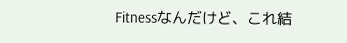Fitnessなんだけど、これ結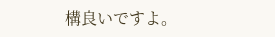構良いですよ。